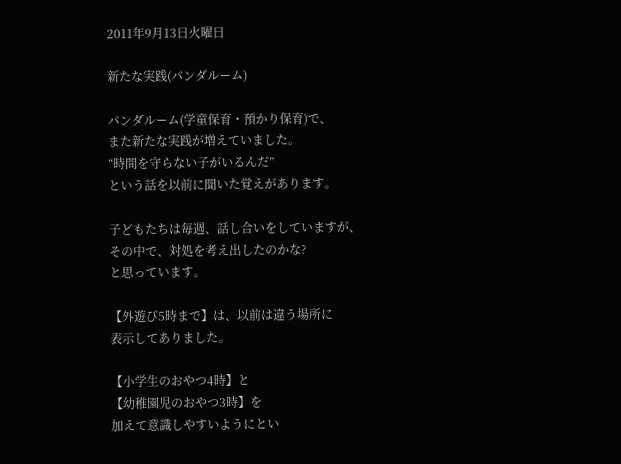2011年9月13日火曜日

新たな実践(パンダルーム)

パンダルーム(学童保育・預かり保育)で、
また新たな実践が増えていました。
“時間を守らない子がいるんだ”
という話を以前に聞いた覚えがあります。

子どもたちは毎週、話し合いをしていますが、
その中で、対処を考え出したのかな?
と思っています。

【外遊び5時まで】は、以前は違う場所に
表示してありました。

【小学生のおやつ4時】と
【幼稚園児のおやつ3時】を
加えて意識しやすいようにとい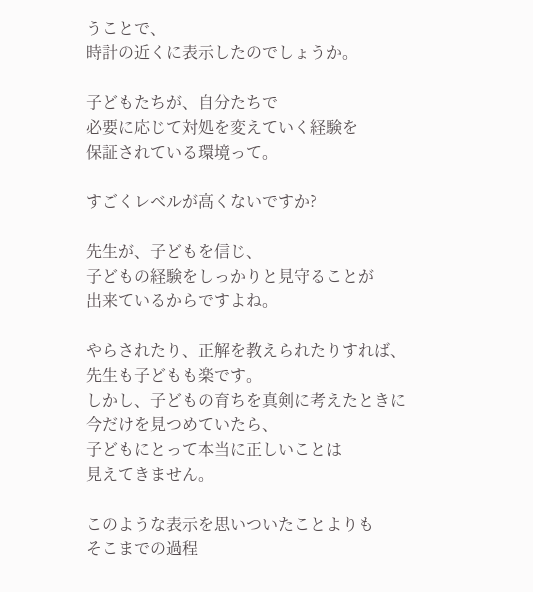うことで、
時計の近くに表示したのでしょうか。

子どもたちが、自分たちで
必要に応じて対処を変えていく経験を
保証されている環境って。

すごくレベルが高くないですか?

先生が、子どもを信じ、
子どもの経験をしっかりと見守ることが
出来ているからですよね。

やらされたり、正解を教えられたりすれば、
先生も子どもも楽です。
しかし、子どもの育ちを真剣に考えたときに
今だけを見つめていたら、
子どもにとって本当に正しいことは
見えてきません。

このような表示を思いついたことよりも
そこまでの過程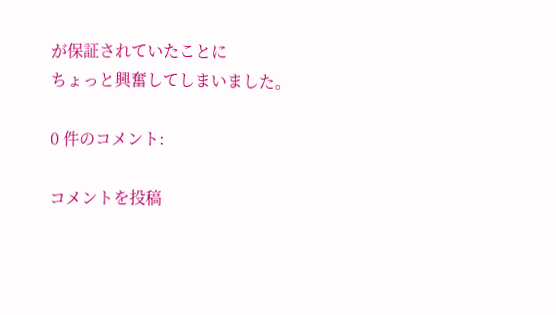が保証されていたことに
ちょっと興奮してしまいました。

0 件のコメント:

コメントを投稿